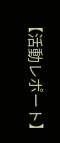【活動レポート】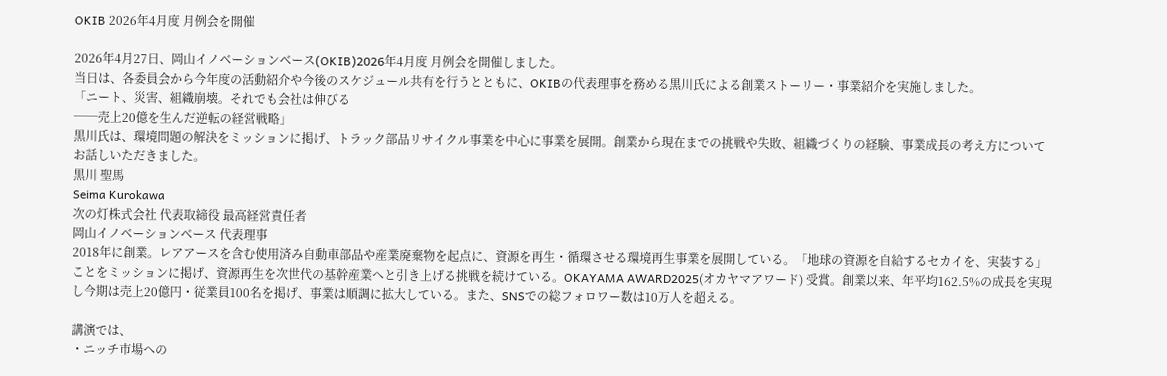OKIB 2026年4月度 月例会を開催

2026年4月27日、岡山イノベーションベース(OKIB)2026年4月度 月例会を開催しました。
当日は、各委員会から今年度の活動紹介や今後のスケジュール共有を行うとともに、OKIBの代表理事を務める黒川氏による創業ストーリー・事業紹介を実施しました。
「ニート、災害、組織崩壊。それでも会社は伸びる
──売上20億を生んだ逆転の経営戦略」
黒川氏は、環境問題の解決をミッションに掲げ、トラック部品リサイクル事業を中心に事業を展開。創業から現在までの挑戦や失敗、組織づくりの経験、事業成長の考え方についてお話しいただきました。
黒川 聖馬
Seima Kurokawa
次の灯株式会社 代表取締役 最高経営責任者
岡山イノベーションベース 代表理事
2018年に創業。レアアースを含む使用済み自動車部品や産業廃棄物を起点に、資源を再生・循環させる環境再生事業を展開している。「地球の資源を自給するセカイを、実装する」ことをミッションに掲げ、資源再生を次世代の基幹産業へと引き上げる挑戦を続けている。OKAYAMA AWARD2025(オカヤマアワード) 受賞。創業以来、年平均162.5%の成長を実現し今期は売上20億円・従業員100名を掲げ、事業は順調に拡大している。また、SNSでの総フォロワー数は10万人を超える。

講演では、
・ニッチ市場への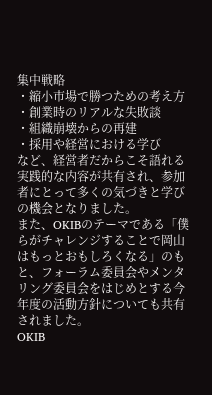集中戦略
・縮小市場で勝つための考え方
・創業時のリアルな失敗談
・組織崩壊からの再建
・採用や経営における学び
など、経営者だからこそ語れる実践的な内容が共有され、参加者にとって多くの気づきと学びの機会となりました。
また、OKIBのテーマである「僕らがチャレンジすることで岡山はもっとおもしろくなる」のもと、フォーラム委員会やメンタリング委員会をはじめとする今年度の活動方針についても共有されました。
OKIB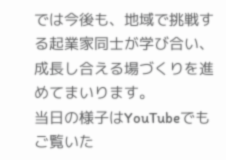では今後も、地域で挑戦する起業家同士が学び合い、成長し合える場づくりを進めてまいります。
当日の様子はYouTubeでもご覧いた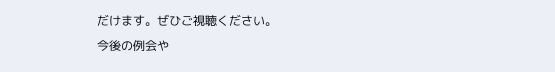だけます。ぜひご視聴ください。
今後の例会や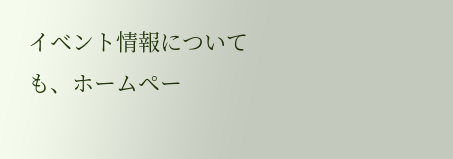イベント情報についても、ホームペー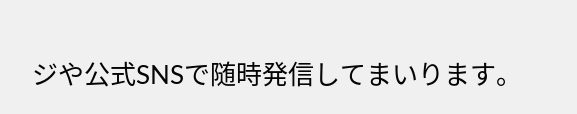ジや公式SNSで随時発信してまいります。